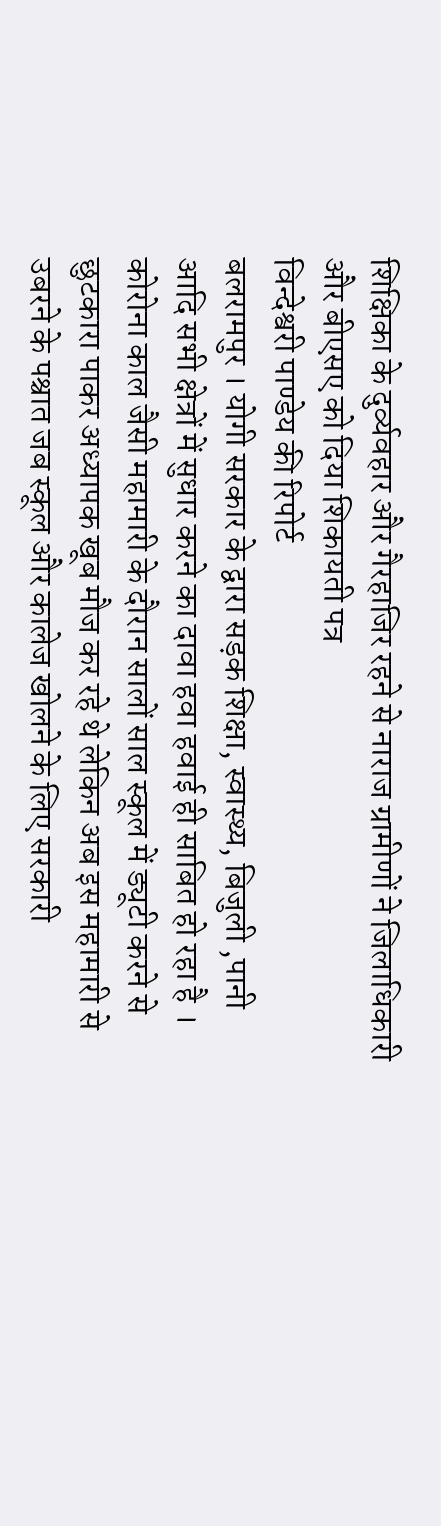शिक्षिका के दुर्व्यवहार और गैरहाजिर रहने से नाराज ग्रामीणों ने जिलाधिकारी और बीएसए को दिया शिकायती पत्र
विन्देश्वरी पाण्डेय की रिपोर्ट
बलरामपुर । योगी सरकार के द्वारा सड़क शिक्षा, स्वास्थ्य, बिजुली ,पानी आदि सभी क्षेत्रों में सुधार करने का दावा हवा हवाई ही साबित हो रहा है । कोरोना काल जैसी महामारी के दौरान सालों साल स्कूल में ड्यूटी करने से छुटकारा पाकर अध्यापक खूब मौज कर रहे थे लेकिन अब इस महामारी से उबरने के पश्चात जब स्कूल और कालेज खोलने के लिए सरकारी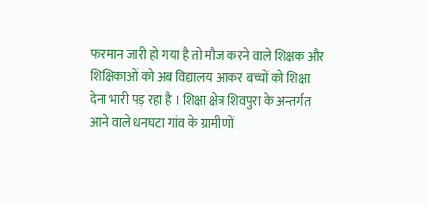फरमान जारी हो गया है तो मौज करने वाले शिक्षक और शिक्षिकाओं को अब विद्यालय आकर बच्चों को शिक्षा देना भारी पड़ रहा है । शिक्षा क्षेत्र शिवपुरा के अन्तर्गत आने वाले धनघटा गांव के ग्रामीणों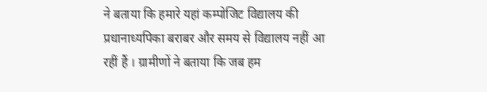ने बताया कि हमारे यहां कम्पोजिट विद्यालय की प्रधानाध्यपिका बराबर और समय से विद्यालय नहीं आ रहीं हैं । ग्रामीणों ने बताया कि जब हम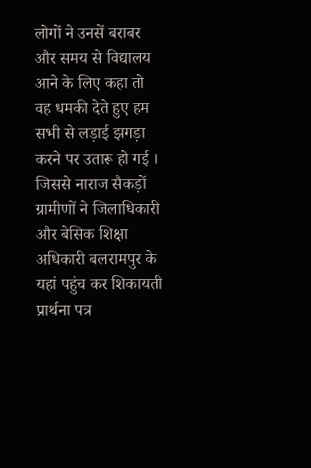लोगों ने उनसें बराबर और समय से विद्यालय आने के लिए कहा तो वह धमकी देते हुए हम सभी से लड़ाई झगड़ा करने पर उतारू हो गई । जिससे नाराज सैकड़ों ग्रामीणों ने जिलाधिकारी और बेसिक शिक्षा अधिकारी बलरामपुर के यहां पहुंच कर शिकायती प्रार्थना पत्र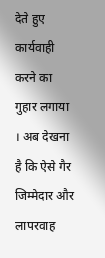देते हुए कार्यवाही करने का गुहार लगाया । अब देखना है कि ऐसे गैर जिम्मेदार और लापरवाह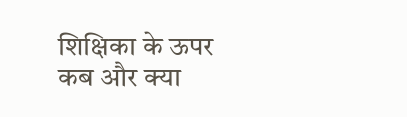शिक्षिका के ऊपर कब और क्या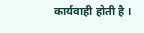कार्यवाही होती है ।